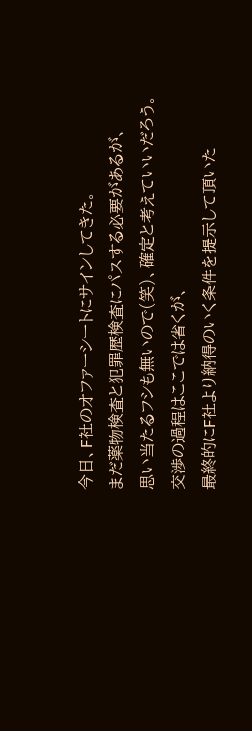今日、F社のオファーシートにサインしてきた。
まだ薬物検査と犯罪歴検査にパスする必要があるが、
思い当たるフシも無いので(笑)、確定と考えていいだろう。
交渉の過程はここでは省くが、
最終的にF社より納得のいく条件を提示して頂いた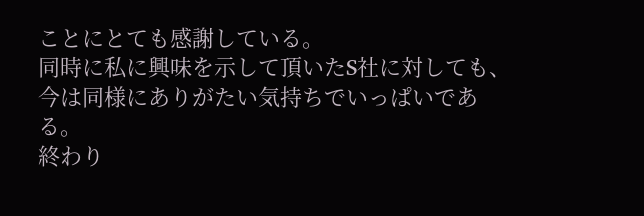ことにとても感謝している。
同時に私に興味を示して頂いたS社に対しても、
今は同様にありがたい気持ちでいっぱいである。
終わり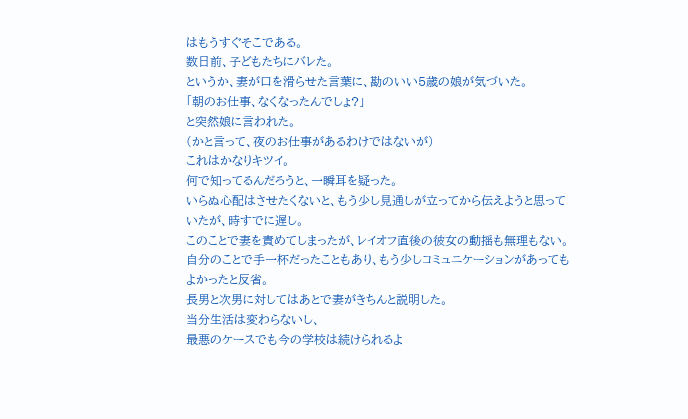はもうすぐそこである。
数日前、子どもたちにバレた。
というか、妻が口を滑らせた言葉に、勘のいい5歳の娘が気づいた。
「朝のお仕事、なくなったんでしょ?」
と突然娘に言われた。
(かと言って、夜のお仕事があるわけではないが)
これはかなりキツイ。
何で知ってるんだろうと、一瞬耳を疑った。
いらぬ心配はさせたくないと、もう少し見通しが立ってから伝えようと思っていたが、時すでに遅し。
このことで妻を責めてしまったが、レイオフ直後の彼女の動揺も無理もない。
自分のことで手一杯だったこともあり、もう少しコミュニケーションがあってもよかったと反省。
長男と次男に対してはあとで妻がきちんと説明した。
当分生活は変わらないし、
最悪のケースでも今の学校は続けられるよ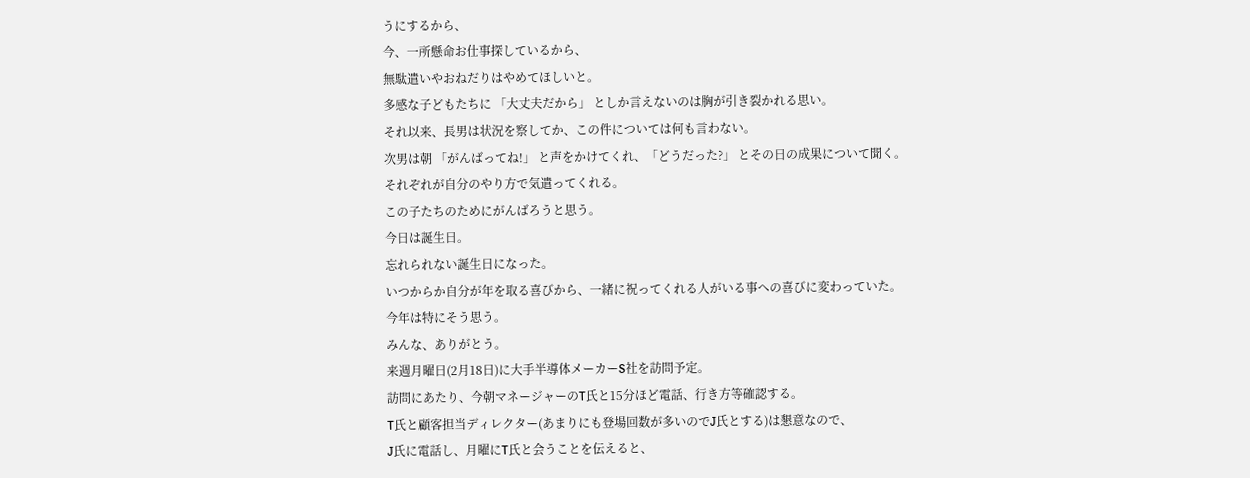うにするから、
今、一所懸命お仕事探しているから、
無駄遣いやおねだりはやめてほしいと。
多感な子どもたちに 「大丈夫だから」 としか言えないのは胸が引き裂かれる思い。
それ以来、長男は状況を察してか、この件については何も言わない。
次男は朝 「がんばってね!」 と声をかけてくれ、「どうだった?」 とその日の成果について聞く。
それぞれが自分のやり方で気遣ってくれる。
この子たちのためにがんばろうと思う。
今日は誕生日。
忘れられない誕生日になった。
いつからか自分が年を取る喜びから、一緒に祝ってくれる人がいる事への喜びに変わっていた。
今年は特にそう思う。
みんな、ありがとう。
来週月曜日(2月18日)に大手半導体メーカーS社を訪問予定。
訪問にあたり、今朝マネージャーのT氏と15分ほど電話、行き方等確認する。
T氏と顧客担当ディレクター(あまりにも登場回数が多いのでJ氏とする)は懇意なので、
J氏に電話し、月曜にT氏と会うことを伝えると、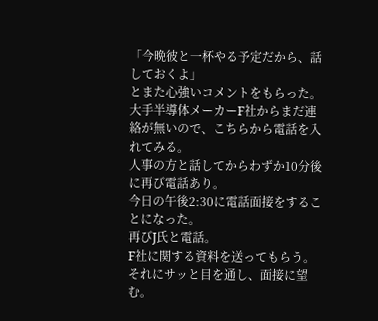「今晩彼と一杯やる予定だから、話しておくよ」
とまた心強いコメントをもらった。
大手半導体メーカーF社からまだ連絡が無いので、こちらから電話を入れてみる。
人事の方と話してからわずか10分後に再び電話あり。
今日の午後2:30に電話面接をすることになった。
再びJ氏と電話。
F社に関する資料を送ってもらう。
それにサッと目を通し、面接に望む。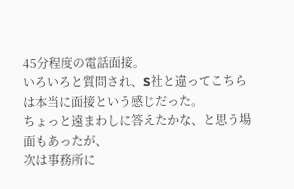45分程度の電話面接。
いろいろと質問され、S社と違ってこちらは本当に面接という感じだった。
ちょっと遠まわしに答えたかな、と思う場面もあったが、
次は事務所に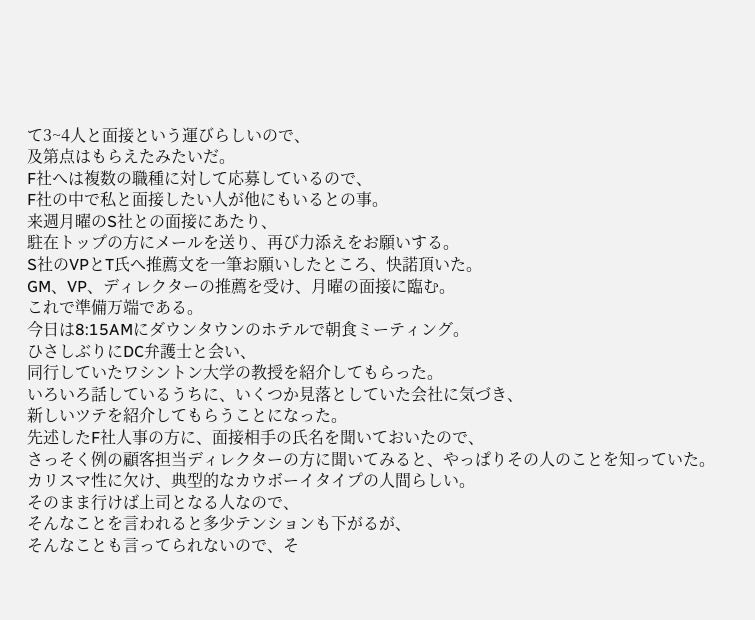て3~4人と面接という運びらしいので、
及第点はもらえたみたいだ。
F社へは複数の職種に対して応募しているので、
F社の中で私と面接したい人が他にもいるとの事。
来週月曜のS社との面接にあたり、
駐在トップの方にメールを送り、再び力添えをお願いする。
S社のVPとT氏へ推薦文を一筆お願いしたところ、快諾頂いた。
GM、VP、ディレクターの推薦を受け、月曜の面接に臨む。
これで準備万端である。
今日は8:15AMにダウンタウンのホテルで朝食ミーティング。
ひさしぶりにDC弁護士と会い、
同行していたワシントン大学の教授を紹介してもらった。
いろいろ話しているうちに、いくつか見落としていた会社に気づき、
新しいツテを紹介してもらうことになった。
先述したF社人事の方に、面接相手の氏名を聞いておいたので、
さっそく例の顧客担当ディレクターの方に聞いてみると、やっぱりその人のことを知っていた。
カリスマ性に欠け、典型的なカウボーイタイプの人間らしい。
そのまま行けば上司となる人なので、
そんなことを言われると多少テンションも下がるが、
そんなことも言ってられないので、そ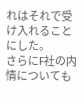れはそれで受け入れることにした。
さらにF社の内情についても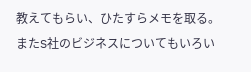教えてもらい、ひたすらメモを取る。
またS社のビジネスについてもいろい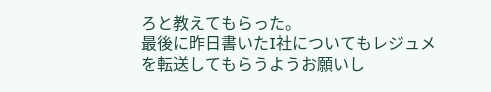ろと教えてもらった。
最後に昨日書いたI社についてもレジュメを転送してもらうようお願いし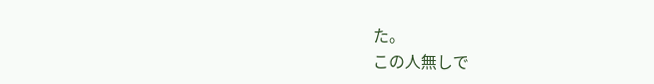た。
この人無しで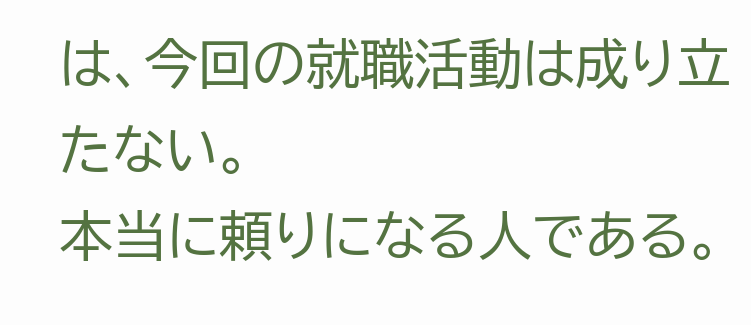は、今回の就職活動は成り立たない。
本当に頼りになる人である。